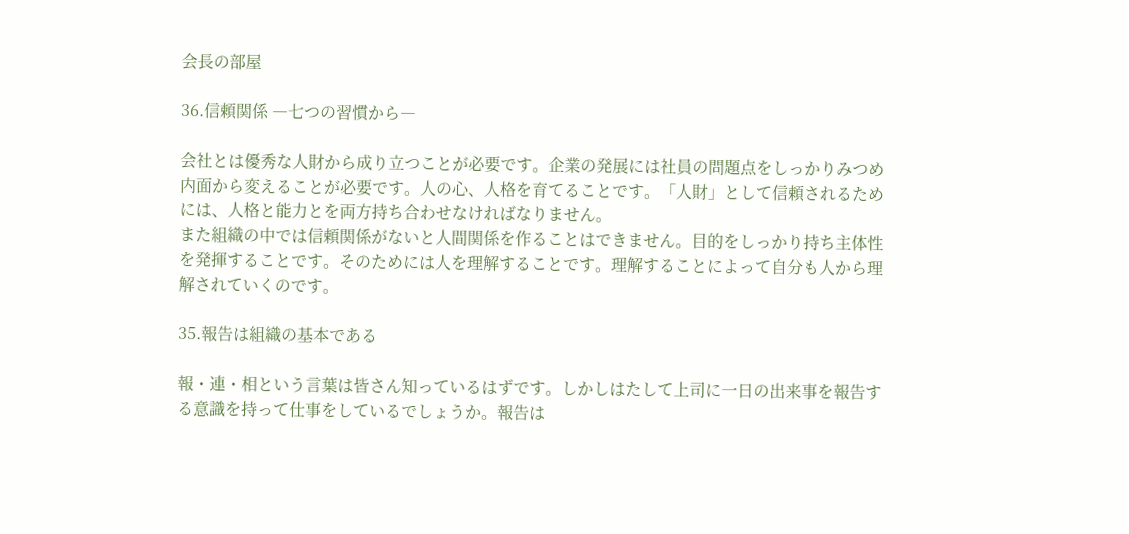会長の部屋

36.信頼関係 ―七つの習慣から―

会社とは優秀な人財から成り立つことが必要です。企業の発展には社員の問題点をしっかりみつめ内面から変えることが必要です。人の心、人格を育てることです。「人財」として信頼されるためには、人格と能力とを両方持ち合わせなければなりません。
また組織の中では信頼関係がないと人間関係を作ることはできません。目的をしっかり持ち主体性を発揮することです。そのためには人を理解することです。理解することによって自分も人から理解されていくのです。

35.報告は組織の基本である

報・連・相という言葉は皆さん知っているはずです。しかしはたして上司に一日の出来事を報告する意識を持って仕事をしているでしょうか。報告は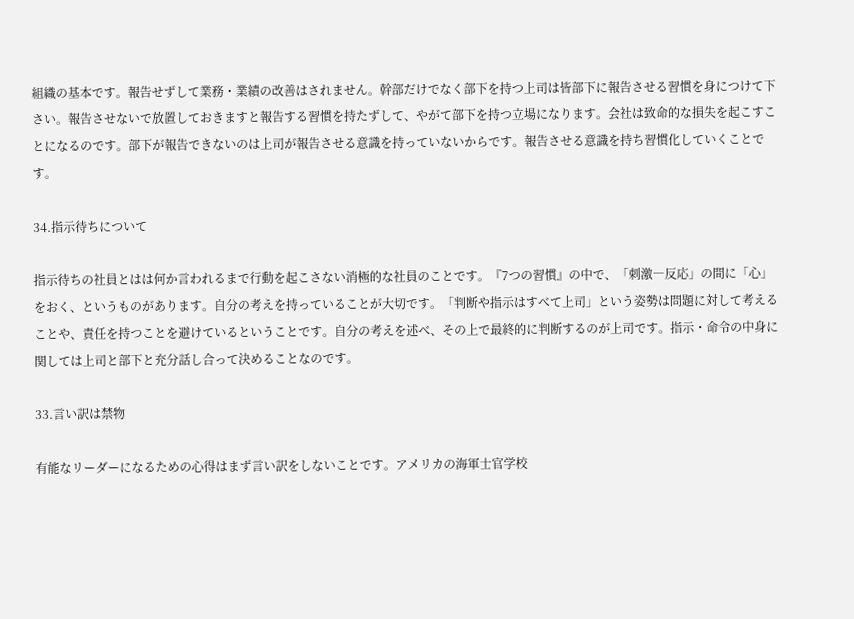組織の基本です。報告せずして業務・業績の改善はされません。幹部だけでなく部下を持つ上司は皆部下に報告させる習慣を身につけて下さい。報告させないで放置しておきますと報告する習慣を持たずして、やがて部下を持つ立場になります。会社は致命的な損失を起こすことになるのです。部下が報告できないのは上司が報告させる意識を持っていないからです。報告させる意識を持ち習慣化していくことです。

34.指示待ちについて

指示待ちの社員とはは何か言われるまで行動を起こさない消極的な社員のことです。『7つの習慣』の中で、「刺激―反応」の間に「心」をおく、というものがあります。自分の考えを持っていることが大切です。「判断や指示はすべて上司」という姿勢は問題に対して考えることや、責任を持つことを避けているということです。自分の考えを述べ、その上で最終的に判断するのが上司です。指示・命令の中身に関しては上司と部下と充分話し合って決めることなのです。

33.言い訳は禁物

有能なリーダーになるための心得はまず言い訳をしないことです。アメリカの海軍士官学校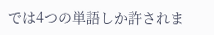では4つの単語しか許されま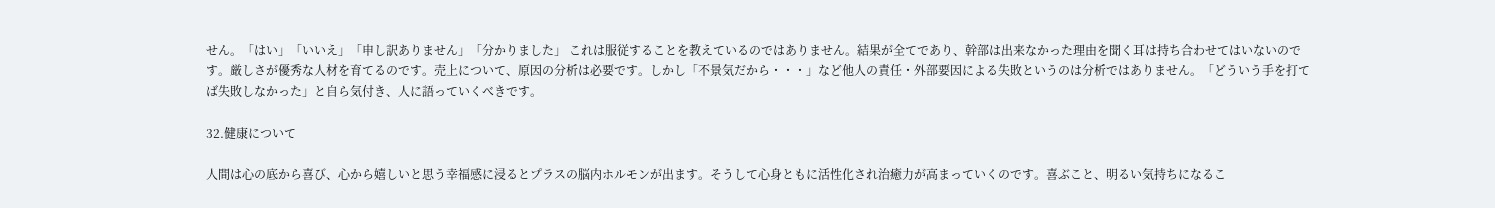せん。「はい」「いいえ」「申し訳ありません」「分かりました」 これは服従することを教えているのではありません。結果が全てであり、幹部は出来なかった理由を聞く耳は持ち合わせてはいないのです。厳しさが優秀な人材を育てるのです。売上について、原因の分析は必要です。しかし「不景気だから・・・」など他人の責任・外部要因による失敗というのは分析ではありません。「どういう手を打てば失敗しなかった」と自ら気付き、人に語っていくべきです。

32.健康について

人間は心の底から喜び、心から嬉しいと思う幸福感に浸るとプラスの脳内ホルモンが出ます。そうして心身ともに活性化され治癒力が高まっていくのです。喜ぶこと、明るい気持ちになるこ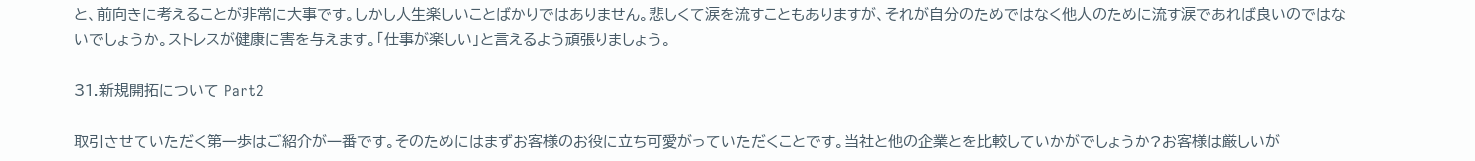と、前向きに考えることが非常に大事です。しかし人生楽しいことばかりではありません。悲しくて涙を流すこともありますが、それが自分のためではなく他人のために流す涙であれば良いのではないでしょうか。ストレスが健康に害を与えます。「仕事が楽しい」と言えるよう頑張りましょう。

31.新規開拓について Part2

取引させていただく第一歩はご紹介が一番です。そのためにはまずお客様のお役に立ち可愛がっていただくことです。当社と他の企業とを比較していかがでしょうか?お客様は厳しいが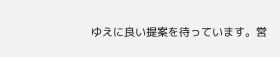ゆえに良い提案を待っています。営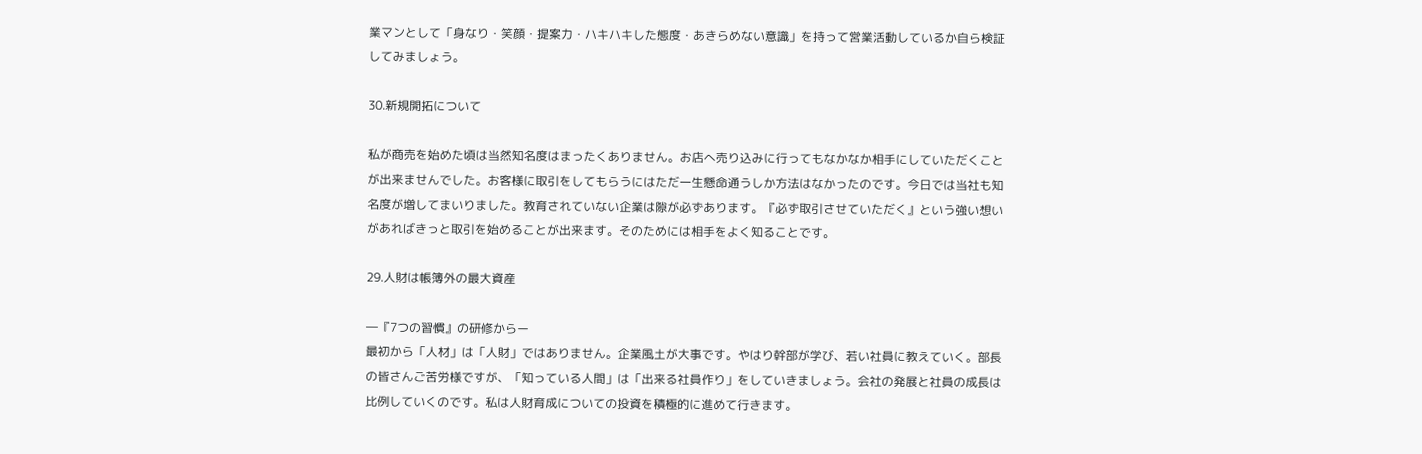業マンとして「身なり・笑顔・提案力・ハキハキした態度・あきらめない意識」を持って営業活動しているか自ら検証してみましょう。

30.新規開拓について

私が商売を始めた頃は当然知名度はまったくありません。お店へ売り込みに行ってもなかなか相手にしていただくことが出来ませんでした。お客様に取引をしてもらうにはただ一生懸命通うしか方法はなかったのです。今日では当社も知名度が増してまいりました。教育されていない企業は隙が必ずあります。『必ず取引させていただく』という強い想いがあればきっと取引を始めることが出来ます。そのためには相手をよく知ることです。

29.人財は帳簿外の最大資産

―『7つの習慣』の研修からー
最初から「人材」は「人財」ではありません。企業風土が大事です。やはり幹部が学び、若い社員に教えていく。部長の皆さんご苦労様ですが、「知っている人間」は「出来る社員作り」をしていきましょう。会社の発展と社員の成長は比例していくのです。私は人財育成についての投資を積極的に進めて行きます。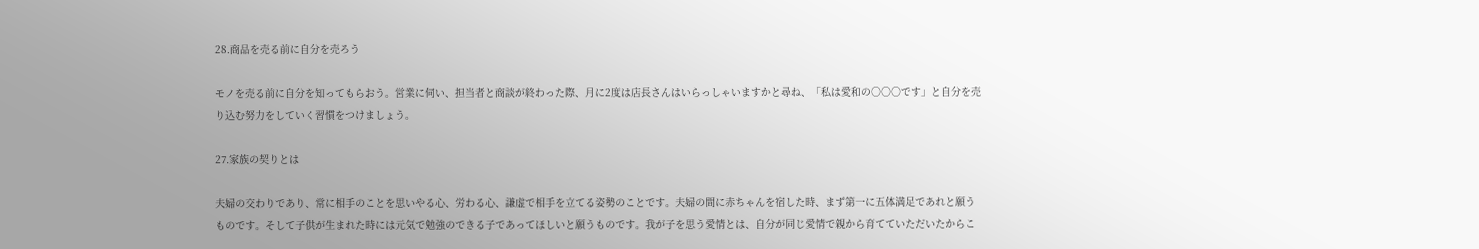28.商品を売る前に自分を売ろう

モノを売る前に自分を知ってもらおう。営業に伺い、担当者と商談が終わった際、月に2度は店長さんはいらっしゃいますかと尋ね、「私は愛和の○○○です」と自分を売り込む努力をしていく習慣をつけましょう。

27.家族の契りとは

夫婦の交わりであり、常に相手のことを思いやる心、労わる心、謙虚で相手を立てる姿勢のことです。夫婦の間に赤ちゃんを宿した時、まず第一に五体満足であれと願うものです。そして子供が生まれた時には元気で勉強のできる子であってほしいと願うものです。我が子を思う愛情とは、自分が同じ愛情で親から育てていただいたからこ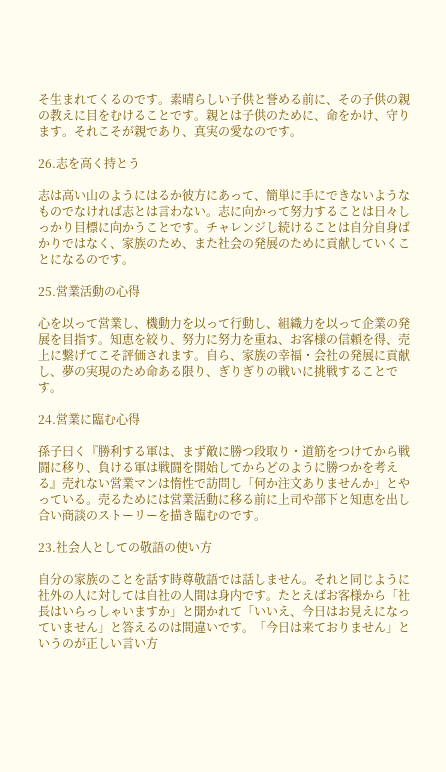そ生まれてくるのです。素晴らしい子供と誉める前に、その子供の親の教えに目をむけることです。親とは子供のために、命をかけ、守ります。それこそが親であり、真実の愛なのです。

26.志を高く持とう

志は高い山のようにはるか彼方にあって、簡単に手にできないようなものでなければ志とは言わない。志に向かって努力することは日々しっかり目標に向かうことです。チャレンジし続けることは自分自身ばかりではなく、家族のため、また社会の発展のために貢献していくことになるのです。

25.営業活動の心得

心を以って営業し、機動力を以って行動し、組織力を以って企業の発展を目指す。知恵を絞り、努力に努力を重ね、お客様の信頼を得、売上に繋げてこそ評価されます。自ら、家族の幸福・会社の発展に貢献し、夢の実現のため命ある限り、ぎりぎりの戦いに挑戦することです。

24.営業に臨む心得

孫子曰く『勝利する軍は、まず敵に勝つ段取り・道筋をつけてから戦闘に移り、負ける軍は戦闘を開始してからどのように勝つかを考える』売れない営業マンは惰性で訪問し「何か注文ありませんか」とやっている。売るためには営業活動に移る前に上司や部下と知恵を出し合い商談のストーリーを描き臨むのです。

23.社会人としての敬語の使い方

自分の家族のことを話す時尊敬語では話しません。それと同じように社外の人に対しては自社の人間は身内です。たとえばお客様から「社長はいらっしゃいますか」と聞かれて「いいえ、今日はお見えになっていません」と答えるのは間違いです。「今日は来ておりません」というのが正しい言い方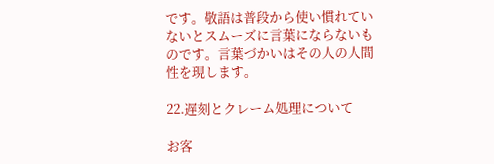です。敬語は普段から使い慣れていないとスムーズに言葉にならないものです。言葉づかいはその人の人間性を現します。

22.遅刻とクレーム処理について

お客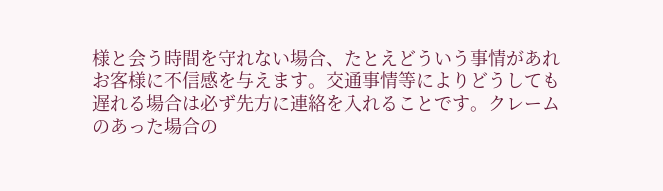様と会う時間を守れない場合、たとえどういう事情があれお客様に不信感を与えます。交通事情等によりどうしても遅れる場合は必ず先方に連絡を入れることです。クレームのあった場合の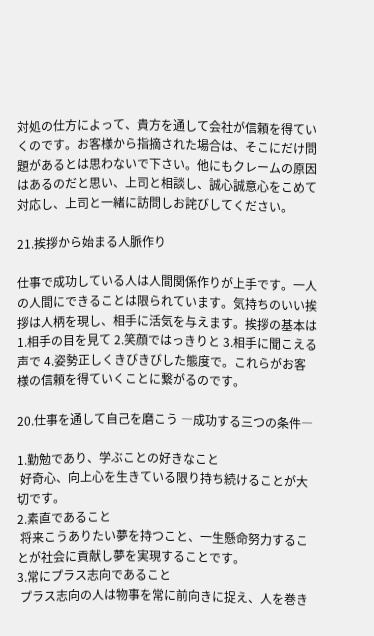対処の仕方によって、貴方を通して会社が信頼を得ていくのです。お客様から指摘された場合は、そこにだけ問題があるとは思わないで下さい。他にもクレームの原因はあるのだと思い、上司と相談し、誠心誠意心をこめて対応し、上司と一緒に訪問しお詫びしてください。

21.挨拶から始まる人脈作り

仕事で成功している人は人間関係作りが上手です。一人の人間にできることは限られています。気持ちのいい挨拶は人柄を現し、相手に活気を与えます。挨拶の基本は1.相手の目を見て 2.笑顔ではっきりと 3.相手に聞こえる声で 4.姿勢正しくきびきびした態度で。これらがお客様の信頼を得ていくことに繋がるのです。

20.仕事を通して自己を磨こう ―成功する三つの条件―

1.勤勉であり、学ぶことの好きなこと
 好奇心、向上心を生きている限り持ち続けることが大切です。
2.素直であること
 将来こうありたい夢を持つこと、一生懸命努力することが社会に貢献し夢を実現することです。
3.常にプラス志向であること
 プラス志向の人は物事を常に前向きに捉え、人を巻き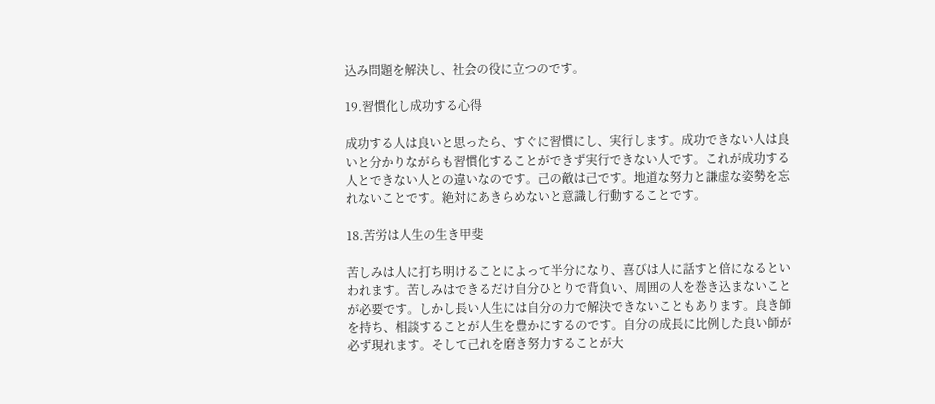込み問題を解決し、社会の役に立つのです。

19.習慣化し成功する心得

成功する人は良いと思ったら、すぐに習慣にし、実行します。成功できない人は良いと分かりながらも習慣化することができず実行できない人です。これが成功する人とできない人との違いなのです。己の敵は己です。地道な努力と謙虚な姿勢を忘れないことです。絶対にあきらめないと意識し行動することです。

18.苦労は人生の生き甲斐

苦しみは人に打ち明けることによって半分になり、喜びは人に話すと倍になるといわれます。苦しみはできるだけ自分ひとりで背負い、周囲の人を巻き込まないことが必要です。しかし長い人生には自分の力で解決できないこともあります。良き師を持ち、相談することが人生を豊かにするのです。自分の成長に比例した良い師が必ず現れます。そして己れを磨き努力することが大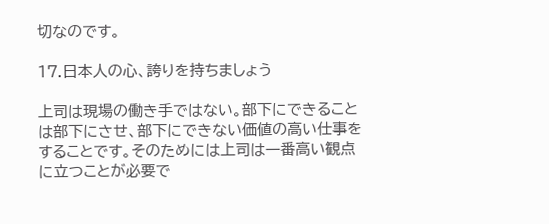切なのです。

17.日本人の心、誇りを持ちましょう

上司は現場の働き手ではない。部下にできることは部下にさせ、部下にできない価値の高い仕事をすることです。そのためには上司は一番高い観点に立つことが必要で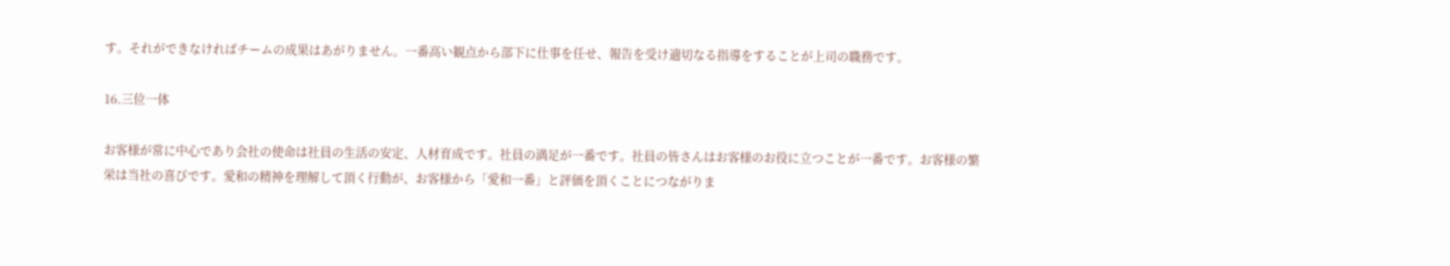す。それができなければチームの成果はあがりません。一番高い観点から部下に仕事を任せ、報告を受け適切なる指導をすることが上司の職務です。

16.三位一体

お客様が常に中心であり会社の使命は社員の生活の安定、人材育成です。社員の満足が一番です。社員の皆さんはお客様のお役に立つことが一番です。お客様の繁栄は当社の喜びです。愛和の精神を理解して頂く行動が、お客様から「愛和一番」と評価を頂くことにつながりま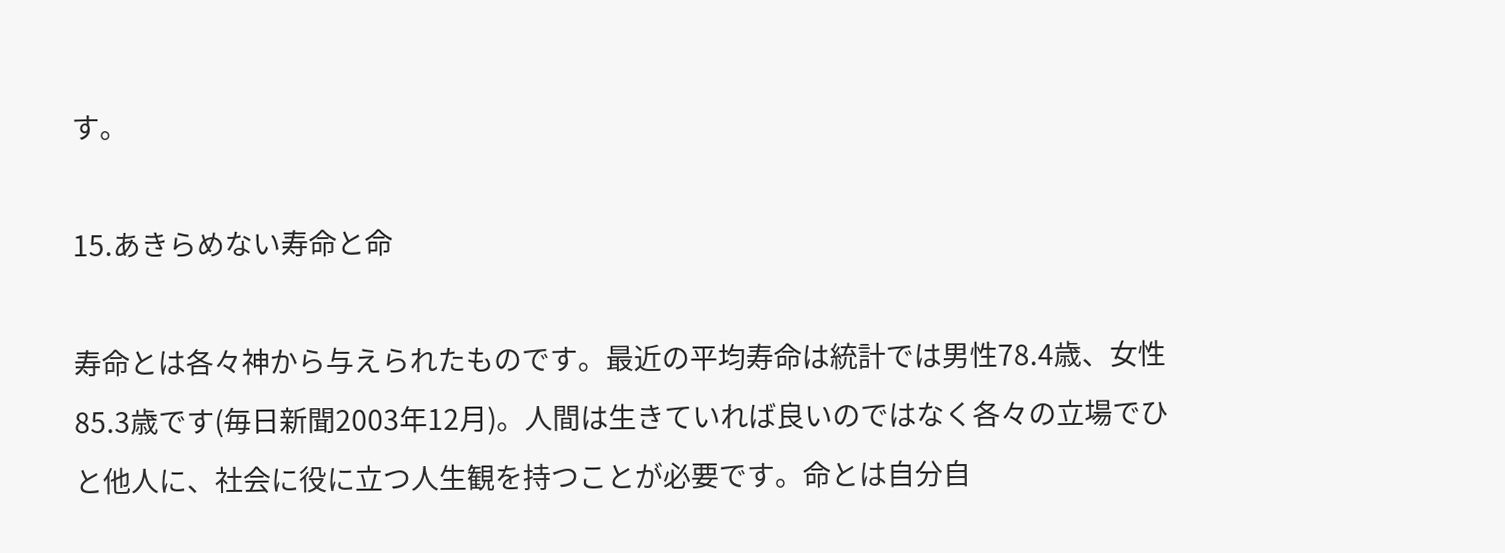す。

15.あきらめない寿命と命

寿命とは各々神から与えられたものです。最近の平均寿命は統計では男性78.4歳、女性85.3歳です(毎日新聞2003年12月)。人間は生きていれば良いのではなく各々の立場でひと他人に、社会に役に立つ人生観を持つことが必要です。命とは自分自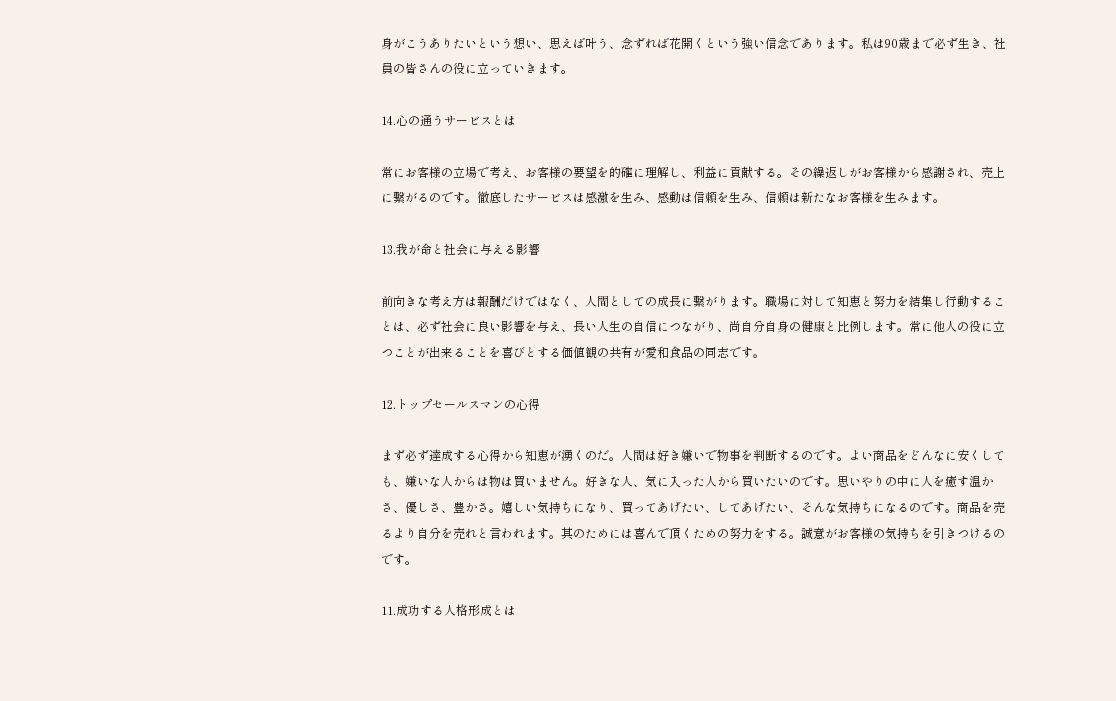身がこうありたいという想い、思えば叶う、念ずれば花開くという強い信念であります。私は90歳まで必ず生き、社員の皆さんの役に立っていきます。

14.心の通うサービスとは

常にお客様の立場で考え、お客様の要望を的確に理解し、利益に貢献する。その繰返しがお客様から感謝され、売上に繋がるのです。徹底したサービスは感激を生み、感動は信頼を生み、信頼は新たなお客様を生みます。

13.我が命と社会に与える影響

前向きな考え方は報酬だけではなく、人間としての成長に繋がります。職場に対して知恵と努力を結集し行動することは、必ず社会に良い影響を与え、長い人生の自信につながり、尚自分自身の健康と比例します。常に他人の役に立つことが出来ることを喜びとする価値観の共有が愛和食品の同志です。

12.トップセールスマンの心得

まず必ず達成する心得から知恵が湧くのだ。人間は好き嫌いで物事を判断するのです。よい商品をどんなに安くしても、嫌いな人からは物は買いません。好きな人、気に入った人から買いたいのです。思いやりの中に人を癒す温かさ、優しさ、豊かさ。嬉しい気持ちになり、買ってあげたい、してあげたい、そんな気持ちになるのです。商品を売るより自分を売れと言われます。其のためには喜んで頂くための努力をする。誠意がお客様の気持ちを引きつけるのです。

11.成功する人格形成とは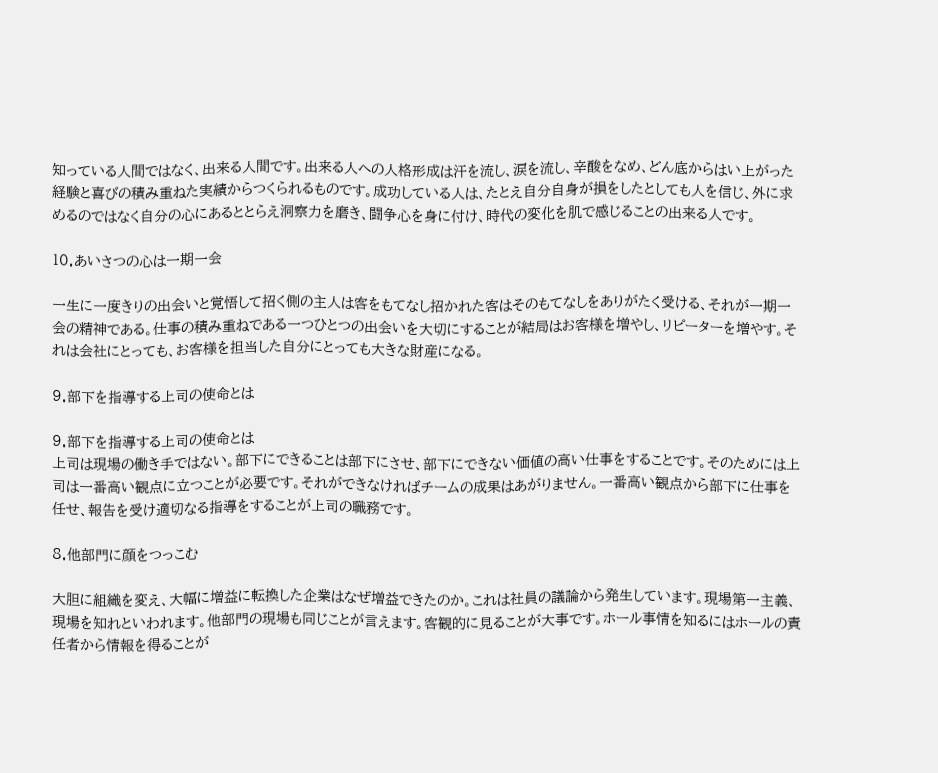知っている人間ではなく、出来る人間です。出来る人への人格形成は汗を流し、涙を流し、辛酸をなめ、どん底からはい上がった経験と喜びの積み重ねた実績からつくられるものです。成功している人は、たとえ自分自身が損をしたとしても人を信じ、外に求めるのではなく自分の心にあるととらえ洞察力を磨き、闘争心を身に付け、時代の変化を肌で感じることの出来る人です。

10.あいさつの心は一期一会

一生に一度きりの出会いと覚悟して招く側の主人は客をもてなし招かれた客はそのもてなしをありがたく受ける、それが一期一会の精神である。仕事の積み重ねである一つひとつの出会いを大切にすることが結局はお客様を増やし、リピーターを増やす。それは会社にとっても、お客様を担当した自分にとっても大きな財産になる。

9.部下を指導する上司の使命とは

9.部下を指導する上司の使命とは
上司は現場の働き手ではない。部下にできることは部下にさせ、部下にできない価値の高い仕事をすることです。そのためには上司は一番高い観点に立つことが必要です。それができなければチームの成果はあがりません。一番高い観点から部下に仕事を任せ、報告を受け適切なる指導をすることが上司の職務です。

8.他部門に顔をつっこむ

大胆に組織を変え、大幅に増益に転換した企業はなぜ増益できたのか。これは社員の議論から発生しています。現場第一主義、現場を知れといわれます。他部門の現場も同じことが言えます。客観的に見ることが大事です。ホール事情を知るにはホールの責任者から情報を得ることが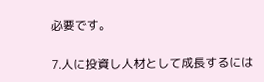必要です。

7.人に投資し人材として成長するには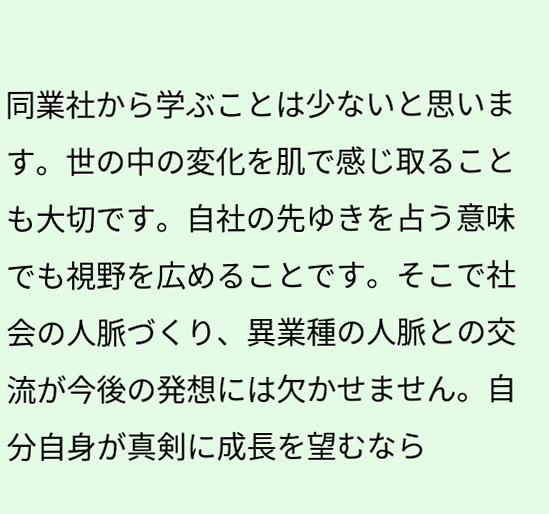同業社から学ぶことは少ないと思います。世の中の変化を肌で感じ取ることも大切です。自社の先ゆきを占う意味でも視野を広めることです。そこで社会の人脈づくり、異業種の人脈との交流が今後の発想には欠かせません。自分自身が真剣に成長を望むなら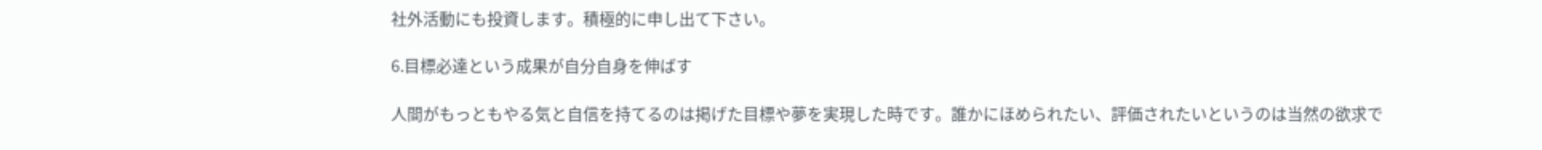社外活動にも投資します。積極的に申し出て下さい。

6.目標必達という成果が自分自身を伸ばす

人間がもっともやる気と自信を持てるのは掲げた目標や夢を実現した時です。誰かにほめられたい、評価されたいというのは当然の欲求で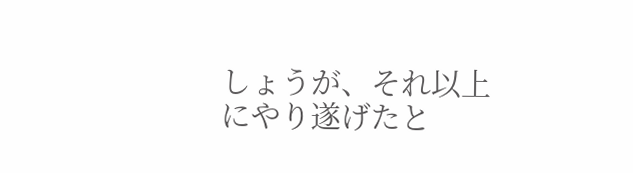しょうが、それ以上にやり遂げたと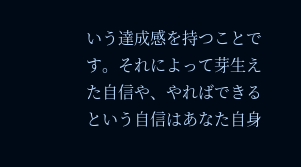いう達成感を持つことです。それによって芽生えた自信や、やればできるという自信はあなた自身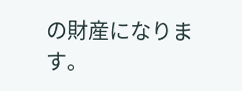の財産になります。